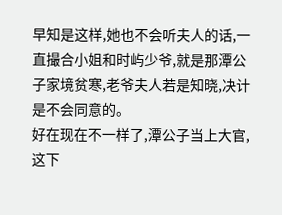早知是这样,她也不会听夫人的话,一直撮合小姐和时屿少爷,就是那潭公子家境贫寒,老爷夫人若是知晓,决计是不会同意的。
好在现在不一样了,潭公子当上大官,这下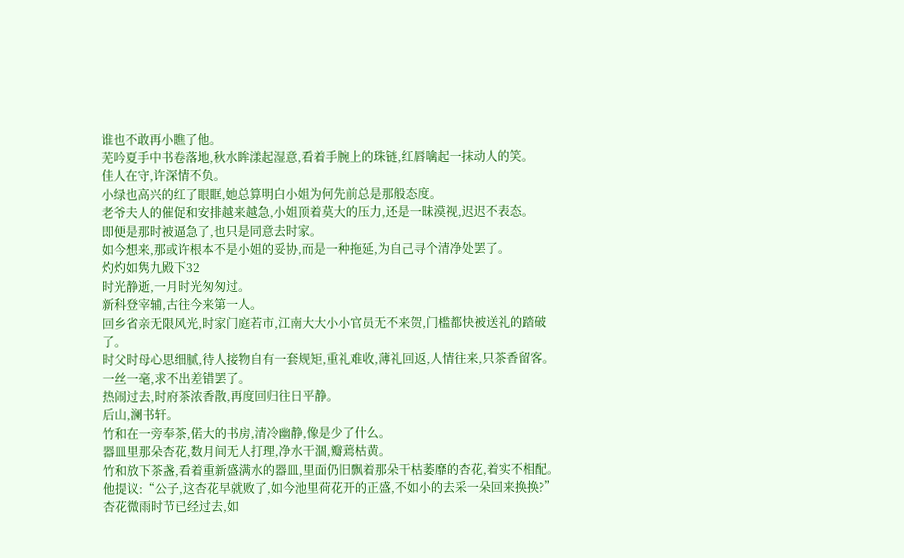谁也不敢再小瞧了他。
芜吟夏手中书卷落地,秋水眸漾起湿意,看着手腕上的珠链,红唇噙起一抹动人的笑。
佳人在守,许深情不负。
小绿也高兴的红了眼眶,她总算明白小姐为何先前总是那般态度。
老爷夫人的催促和安排越来越急,小姐顶着莫大的压力,还是一昧漠视,迟迟不表态。
即便是那时被逼急了,也只是同意去时家。
如今想来,那或许根本不是小姐的妥协,而是一种拖延,为自己寻个清净处罢了。
灼灼如隽九殿下32
时光静逝,一月时光匆匆过。
新科登宰辅,古往今来第一人。
回乡省亲无限风光,时家门庭若市,江南大大小小官员无不来贺,门槛都快被送礼的踏破了。
时父时母心思细腻,待人接物自有一套规矩,重礼难收,薄礼回返,人情往来,只茶香留客。
一丝一毫,求不出差错罢了。
热闹过去,时府茶浓香散,再度回归往日平静。
后山,澜书轩。
竹和在一旁奉茶,偌大的书房,清冷幽静,像是少了什么。
器皿里那朵杏花,数月间无人打理,净水干涸,瓣蔫枯黄。
竹和放下茶盏,看着重新盛满水的器皿,里面仍旧飘着那朵干枯萎靡的杏花,着实不相配。
他提议:“公子,这杏花早就败了,如今池里荷花开的正盛,不如小的去采一朵回来换换?”
杏花微雨时节已经过去,如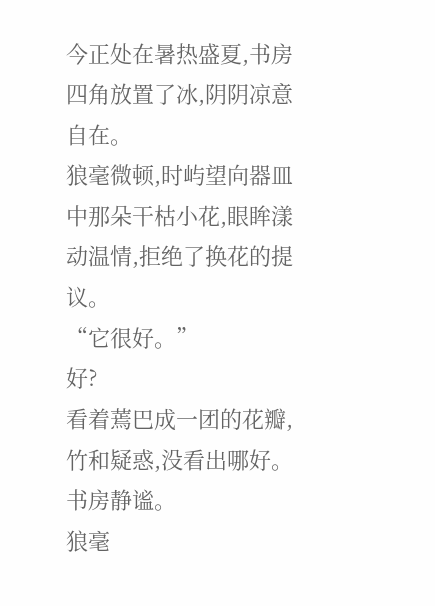今正处在暑热盛夏,书房四角放置了冰,阴阴凉意自在。
狼毫微顿,时屿望向器皿中那朵干枯小花,眼眸漾动温情,拒绝了换花的提议。
“它很好。”
好?
看着蔫巴成一团的花瓣,竹和疑惑,没看出哪好。
书房静谧。
狼毫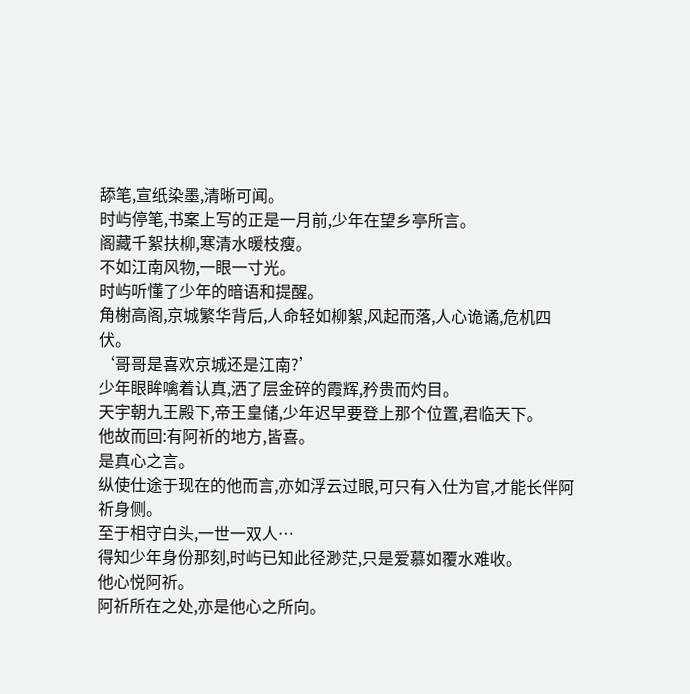舔笔,宣纸染墨,清晰可闻。
时屿停笔,书案上写的正是一月前,少年在望乡亭所言。
阁藏千絮扶柳,寒清水暖枝瘦。
不如江南风物,一眼一寸光。
时屿听懂了少年的暗语和提醒。
角榭高阁,京城繁华背后,人命轻如柳絮,风起而落,人心诡谲,危机四伏。
‘哥哥是喜欢京城还是江南?’
少年眼眸噙着认真,洒了层金碎的霞辉,矜贵而灼目。
天宇朝九王殿下,帝王皇储,少年迟早要登上那个位置,君临天下。
他故而回:有阿祈的地方,皆喜。
是真心之言。
纵使仕途于现在的他而言,亦如浮云过眼,可只有入仕为官,才能长伴阿祈身侧。
至于相守白头,一世一双人…
得知少年身份那刻,时屿已知此径渺茫,只是爱慕如覆水难收。
他心悦阿祈。
阿祈所在之处,亦是他心之所向。